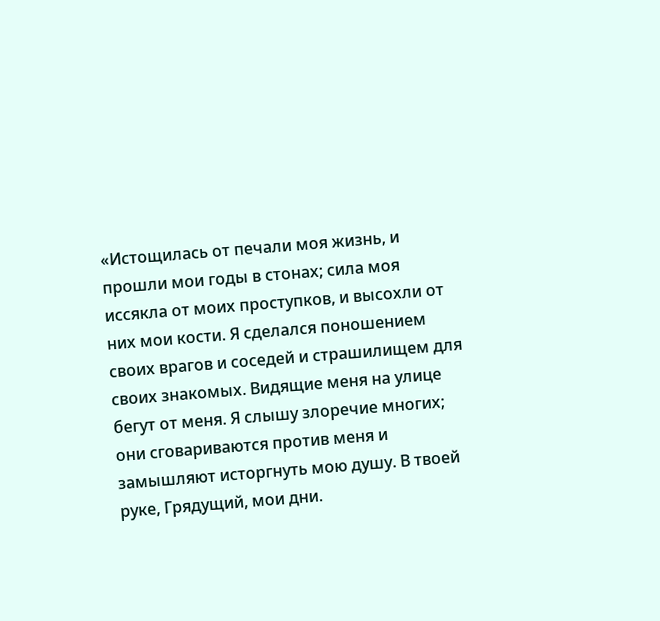«Истощилась от печали моя жизнь, и прошли мои годы в стонах; сила моя иссякла от моих проступков, и высохли от них мои кости. Я сделался поношением своих врагов и соседей и страшилищем для своих знакомых. Видящие меня на улице бегут от меня. Я слышу злоречие многих; они сговариваются против меня и замышляют исторгнуть мою душу. В твоей руке, Грядущий, мои дни.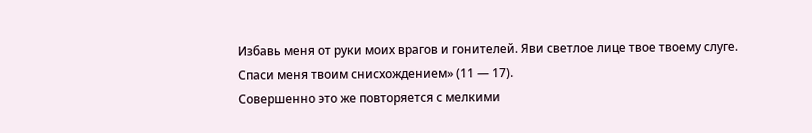Избавь меня от руки моих врагов и гонителей. Яви светлое лице твое твоему слуге. Спаси меня твоим снисхождением» (11 — 17).
Совершенно это же повторяется с мелкими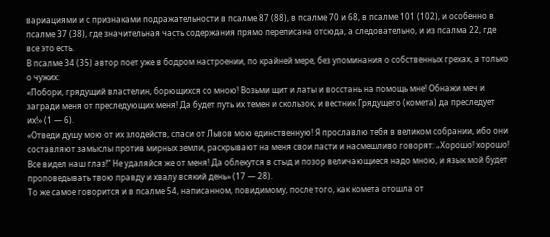вариациями и с признаками подражательности в псалме 87 (88), в псалме 70 и 68, в псалме 101 (102), и особенно в псалме 37 (38), где значительная часть содержания прямо переписана отсюда, а следовательно, и из псалма 22, где все это есть.
В псалме 34 (35) автор поет уже в бодром настроении, по крайней мере, без упоминания о собственных грехах, а только о чужих:
«Побори, грядущий властелин, борющихся со мною! Возьми щит и латы и восстань на помощь мне! Обнажи меч и загради меня от преследующих меня! Да будет путь их темен и скользок, и вестник Грядущего (комета) да преследует их!» (1 — 6).
«Отведи душу мою от их злодейств, спаси от Львов мою единственную! Я прославлю тебя в великом собрании, ибо они составляют замыслы против мирных земли, раскрывают на меня свои пасти и насмешливо говорят: „Хорошо! хорошо! Все видел наш глаз!“ Не удаляйся же от меня! Да облекутся в стыд и позор величающиеся надо мною, и язык мой будет проповедывать твою правду и хвалу всякий день» (17 — 28).
То же самое говорится и в псалме 54, написанном, повидимому, после того, как комета отошла от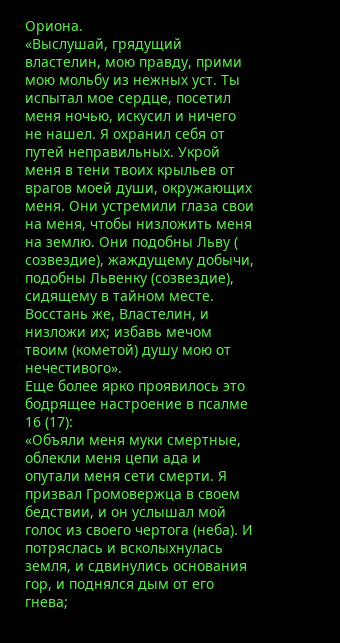Ориона.
«Выслушай, грядущий властелин, мою правду, прими мою мольбу из нежных уст. Ты испытал мое сердце, посетил меня ночью, искусил и ничего не нашел. Я охранил себя от путей неправильных. Укрой меня в тени твоих крыльев от врагов моей души, окружающих меня. Они устремили глаза свои на меня, чтобы низложить меня на землю. Они подобны Льву ( созвездие), жаждущему добычи, подобны Львенку (созвездие), сидящему в тайном месте. Восстань же, Властелин, и низложи их; избавь мечом твоим (кометой) душу мою от нечестивого».
Еще более ярко проявилось это бодрящее настроение в псалме 16 (17):
«Объяли меня муки смертные, облекли меня цепи ада и опутали меня сети смерти. Я призвал Громовержца в своем бедствии, и он услышал мой голос из своего чертога (неба). И потряслась и всколыхнулась земля, и сдвинулись основания гор, и поднялся дым от его гнева;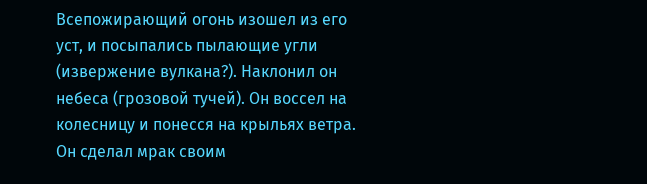Всепожирающий огонь изошел из его уст, и посыпались пылающие угли (извержение вулкана?). Наклонил он небеса (грозовой тучей). Он воссел на колесницу и понесся на крыльях ветра. Он сделал мрак своим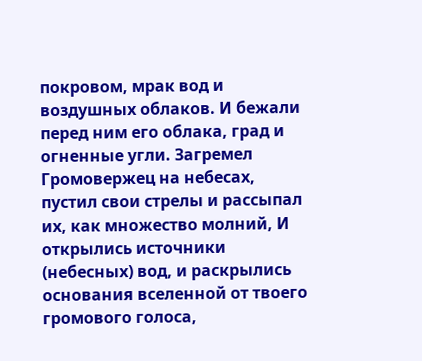покровом, мрак вод и воздушных облаков. И бежали перед ним его облака, град и огненные угли. Загремел Громовержец на небесах, пустил свои стрелы и рассыпал их, как множество молний, И открылись источники (небесных) вод, и раскрылись основания вселенной от твоего громового голоса,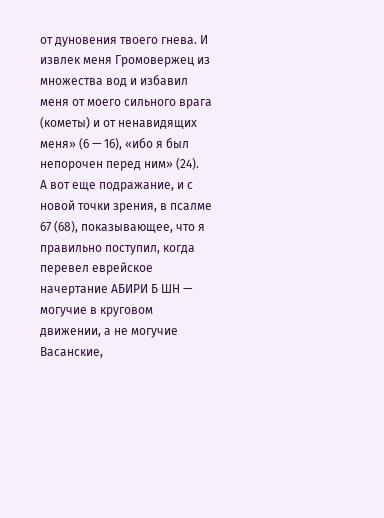от дуновения твоего гнева. И извлек меня Громовержец из множества вод и избавил меня от моего сильного врага (кометы) и от ненавидящих меня» (6 — 16), «ибо я был непорочен перед ним» (24).
А вот еще подражание, и с новой точки зрения, в псалме 67 (68), показывающее, что я правильно поступил, когда перевел еврейское начертание АБИРИ Б ШН — могучие в круговом движении, а не могучие Васанские,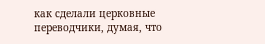как сделали церковные переводчики, думая, что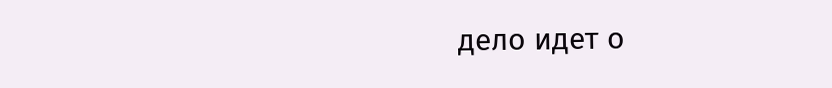дело идет о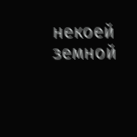некоей земной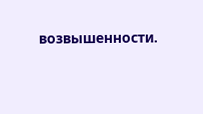возвышенности.